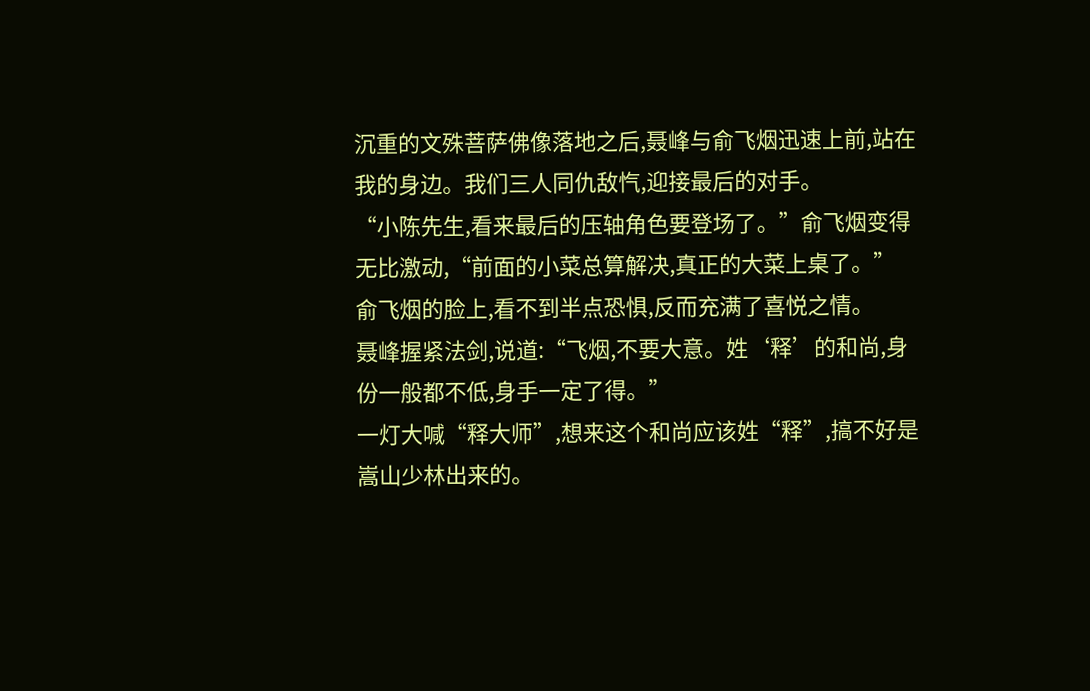沉重的文殊菩萨佛像落地之后,聂峰与俞飞烟迅速上前,站在我的身边。我们三人同仇敌忾,迎接最后的对手。
“小陈先生,看来最后的压轴角色要登场了。”俞飞烟变得无比激动,“前面的小菜总算解决,真正的大菜上桌了。”
俞飞烟的脸上,看不到半点恐惧,反而充满了喜悦之情。
聂峰握紧法剑,说道:“飞烟,不要大意。姓‘释’的和尚,身份一般都不低,身手一定了得。”
一灯大喊“释大师”,想来这个和尚应该姓“释”,搞不好是嵩山少林出来的。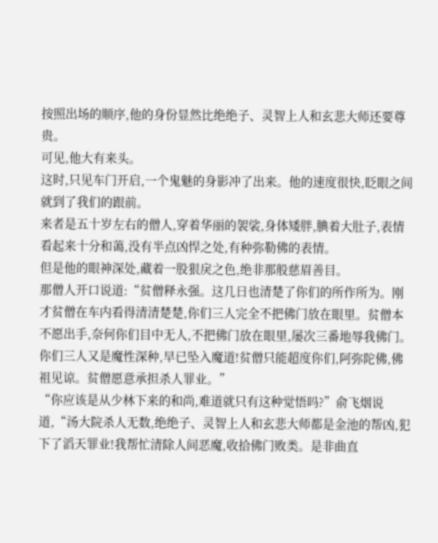按照出场的顺序,他的身份显然比绝绝子、灵智上人和玄悲大师还要尊贵。
可见,他大有来头。
这时,只见车门开启,一个鬼魅的身影冲了出来。他的速度很快,眨眼之间就到了我们的跟前。
来者是五十岁左右的僧人,穿着华丽的袈裟,身体矮胖,腆着大肚子,表情看起来十分和蔼,没有半点凶悍之处,有种弥勒佛的表情。
但是他的眼神深处,藏着一股狠戾之色,绝非那般慈眉善目。
那僧人开口说道:“贫僧释永强。这几日也清楚了你们的所作所为。刚才贫僧在车内看得清清楚楚,你们三人完全不把佛门放在眼里。贫僧本不愿出手,奈何你们目中无人,不把佛门放在眼里,屡次三番地辱我佛门。你们三人又是魔性深种,早已坠入魔道!贫僧只能超度你们,阿弥陀佛,佛祖见谅。贫僧愿意承担杀人罪业。”
“你应该是从少林下来的和尚,难道就只有这种觉悟吗?”俞飞烟说道,“汤大院杀人无数,绝绝子、灵智上人和玄悲大师都是金池的帮凶,犯下了滔天罪业!我帮忙清除人间恶魔,收拾佛门败类。是非曲直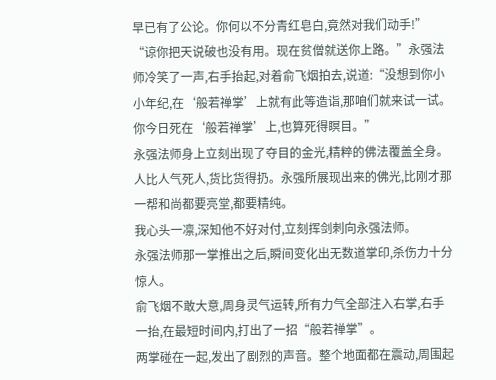早已有了公论。你何以不分青红皂白,竟然对我们动手!”
“谅你把天说破也没有用。现在贫僧就送你上路。”永强法师冷笑了一声,右手抬起,对着俞飞烟拍去,说道:“没想到你小小年纪,在‘般若禅掌’上就有此等造诣,那咱们就来试一试。你今日死在‘般若禅掌’上,也算死得瞑目。”
永强法师身上立刻出现了夺目的金光,精粹的佛法覆盖全身。人比人气死人,货比货得扔。永强所展现出来的佛光,比刚才那一帮和尚都要亮堂,都要精纯。
我心头一凛,深知他不好对付,立刻挥剑刺向永强法师。
永强法师那一掌推出之后,瞬间变化出无数道掌印,杀伤力十分惊人。
俞飞烟不敢大意,周身灵气运转,所有力气全部注入右掌,右手一抬,在最短时间内,打出了一招“般若禅掌”。
两掌碰在一起,发出了剧烈的声音。整个地面都在震动,周围起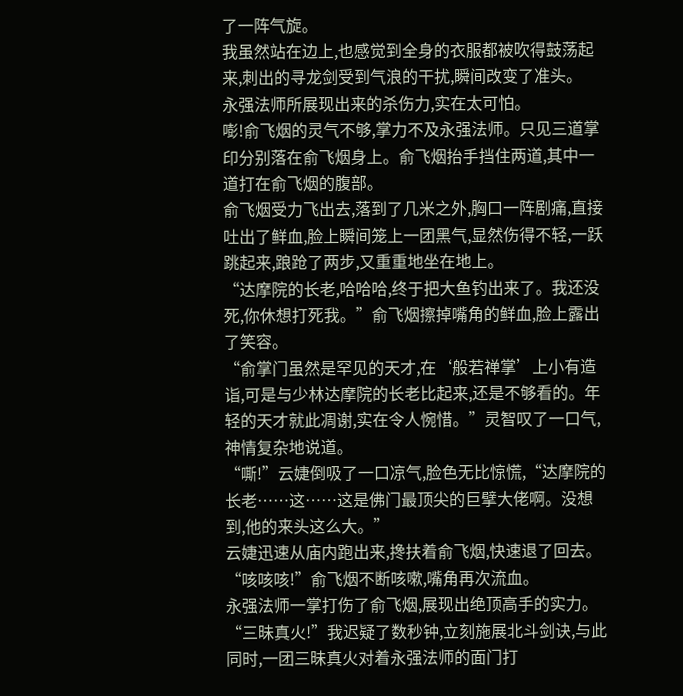了一阵气旋。
我虽然站在边上,也感觉到全身的衣服都被吹得鼓荡起来,刺出的寻龙剑受到气浪的干扰,瞬间改变了准头。
永强法师所展现出来的杀伤力,实在太可怕。
嘭!俞飞烟的灵气不够,掌力不及永强法师。只见三道掌印分别落在俞飞烟身上。俞飞烟抬手挡住两道,其中一道打在俞飞烟的腹部。
俞飞烟受力飞出去,落到了几米之外,胸口一阵剧痛,直接吐出了鲜血,脸上瞬间笼上一团黑气,显然伤得不轻,一跃跳起来,踉跄了两步,又重重地坐在地上。
“达摩院的长老,哈哈哈,终于把大鱼钓出来了。我还没死,你休想打死我。”俞飞烟擦掉嘴角的鲜血,脸上露出了笑容。
“俞掌门虽然是罕见的天才,在‘般若禅掌’上小有造诣,可是与少林达摩院的长老比起来,还是不够看的。年轻的天才就此凋谢,实在令人惋惜。”灵智叹了一口气,神情复杂地说道。
“嘶!”云婕倒吸了一口凉气,脸色无比惊慌,“达摩院的长老……这……这是佛门最顶尖的巨擘大佬啊。没想到,他的来头这么大。”
云婕迅速从庙内跑出来,搀扶着俞飞烟,快速退了回去。
“咳咳咳!”俞飞烟不断咳嗽,嘴角再次流血。
永强法师一掌打伤了俞飞烟,展现出绝顶高手的实力。
“三昧真火!”我迟疑了数秒钟,立刻施展北斗剑诀,与此同时,一团三昧真火对着永强法师的面门打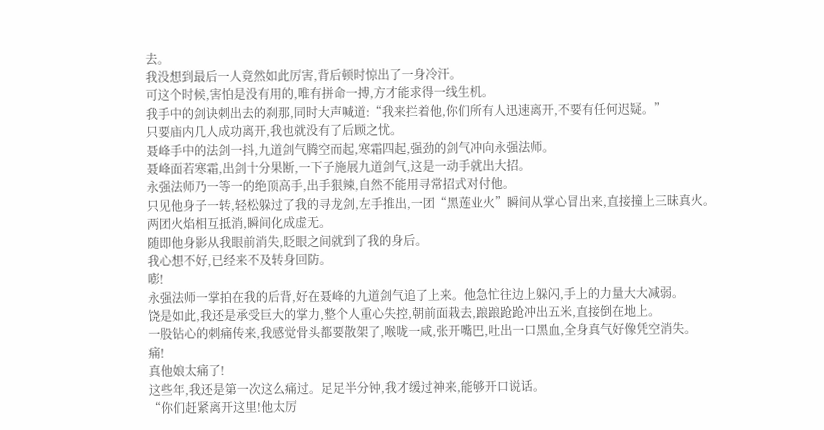去。
我没想到最后一人竟然如此厉害,背后顿时惊出了一身冷汗。
可这个时候,害怕是没有用的,唯有拼命一搏,方才能求得一线生机。
我手中的剑诀刺出去的刹那,同时大声喊道:“我来拦着他,你们所有人迅速离开,不要有任何迟疑。”
只要庙内几人成功离开,我也就没有了后顾之忧。
聂峰手中的法剑一抖,九道剑气腾空而起,寒霜四起,强劲的剑气冲向永强法师。
聂峰面若寒霜,出剑十分果断,一下子施展九道剑气,这是一动手就出大招。
永强法师乃一等一的绝顶高手,出手狠辣,自然不能用寻常招式对付他。
只见他身子一转,轻松躲过了我的寻龙剑,左手推出,一团“黑莲业火”瞬间从掌心冒出来,直接撞上三昧真火。
两团火焰相互抵消,瞬间化成虚无。
随即他身影从我眼前消失,眨眼之间就到了我的身后。
我心想不好,已经来不及转身回防。
嘭!
永强法师一掌拍在我的后背,好在聂峰的九道剑气追了上来。他急忙往边上躲闪,手上的力量大大减弱。
饶是如此,我还是承受巨大的掌力,整个人重心失控,朝前面栽去,踉踉跄跄冲出五米,直接倒在地上。
一股钻心的刺痛传来,我感觉骨头都要散架了,喉咙一咸,张开嘴巴,吐出一口黑血,全身真气好像凭空消失。
痛!
真他娘太痛了!
这些年,我还是第一次这么痛过。足足半分钟,我才缓过神来,能够开口说话。
“你们赶紧离开这里!他太厉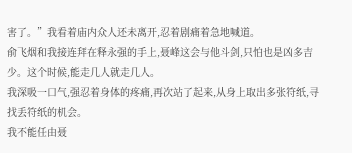害了。”我看着庙内众人还未离开,忍着剧痛着急地喊道。
俞飞烟和我接连拜在释永强的手上,聂峰这会与他斗剑,只怕也是凶多吉少。这个时候,能走几人就走几人。
我深吸一口气,强忍着身体的疼痛,再次站了起来,从身上取出多张符纸,寻找丢符纸的机会。
我不能任由聂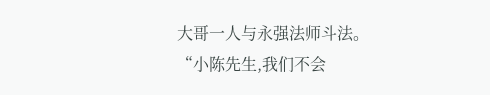大哥一人与永强法师斗法。
“小陈先生,我们不会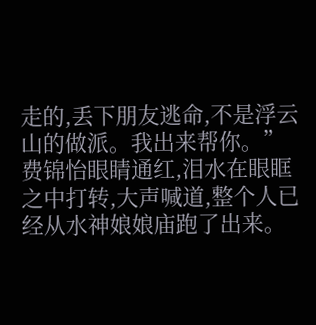走的,丢下朋友逃命,不是浮云山的做派。我出来帮你。”费锦怡眼睛通红,泪水在眼眶之中打转,大声喊道,整个人已经从水神娘娘庙跑了出来。